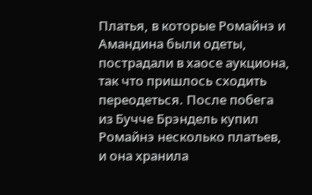Платья, в которые Ромайнэ и Амандина были одеты, пострадали в хаосе аукциона, так что пришлось сходить переодеться. После побега из Бучче Брэндель купил Ромайнэ несколько платьев, и она хранила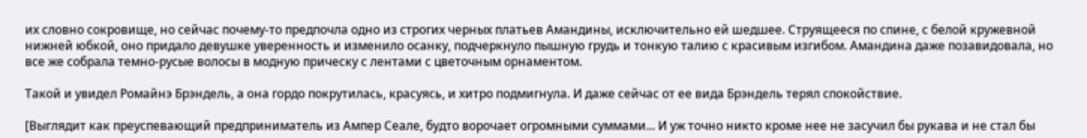их словно сокровище, но сейчас почему-то предпочла одно из строгих черных платьев Амандины, исключительно ей шедшее. Струящееся по спине, с белой кружевной нижней юбкой, оно придало девушке уверенность и изменило осанку, подчеркнуло пышную грудь и тонкую талию с красивым изгибом. Амандина даже позавидовала, но все же собрала темно-русые волосы в модную прическу с лентами с цветочным орнаментом.

Такой и увидел Ромайнэ Брэндель, а она гордо покрутилась, красуясь, и хитро подмигнула. И даже сейчас от ее вида Брэндель терял спокойствие.

[Выглядит как преуспевающий предприниматель из Ампер Сеале, будто ворочает огромными суммами... И уж точно никто кроме нее не засучил бы рукава и не стал бы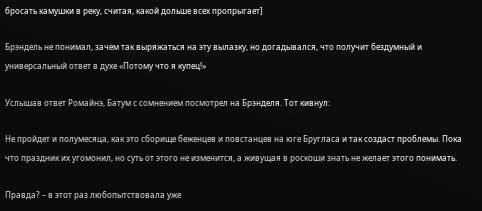бросать камушки в реку, считая, какой дольше всех пропрыгает]

Брэндель не понимал, зачем так выряжаться на эту вылазку, но догадывался, что получит бездумный и универсальный ответ в духе «Потому что я купец!»

Услышав ответ Ромайнэ, Батум с сомнением посмотрел на Брэнделя. Тот кивнул:

Не пройдет и полумесяца, как это сборище беженцев и повстанцев на юге Бругласа и так создаст проблемы. Пока что праздник их угомонил, но суть от этого не изменится, а живущая в роскоши знать не желает этого понимать.

Правда? – в этот раз любопытствовала уже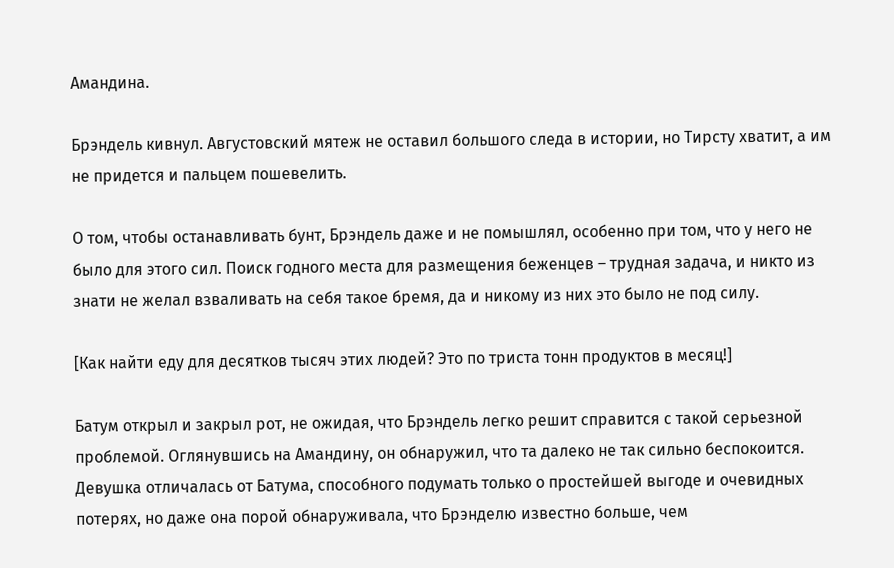Амандина.

Брэндель кивнул. Августовский мятеж не оставил большого следа в истории, но Тирсту хватит, а им не придется и пальцем пошевелить.

О том, чтобы останавливать бунт, Брэндель даже и не помышлял, особенно при том, что у него не было для этого сил. Поиск годного места для размещения беженцев – трудная задача, и никто из знати не желал взваливать на себя такое бремя, да и никому из них это было не под силу.

[Как найти еду для десятков тысяч этих людей? Это по триста тонн продуктов в месяц!]

Батум открыл и закрыл рот, не ожидая, что Брэндель легко решит справится с такой серьезной проблемой. Оглянувшись на Амандину, он обнаружил, что та далеко не так сильно беспокоится. Девушка отличалась от Батума, способного подумать только о простейшей выгоде и очевидных потерях, но даже она порой обнаруживала, что Брэнделю известно больше, чем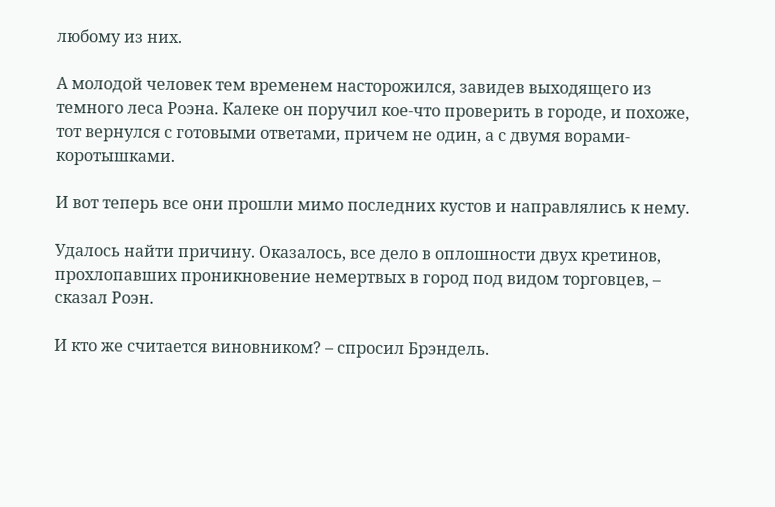любому из них.

А молодой человек тем временем насторожился, завидев выходящего из темного леса Роэна. Калеке он поручил кое-что проверить в городе, и похоже, тот вернулся с готовыми ответами, причем не один, а с двумя ворами-коротышками.

И вот теперь все они прошли мимо последних кустов и направлялись к нему.

Удалось найти причину. Оказалось, все дело в оплошности двух кретинов, прохлопавших проникновение немертвых в город под видом торговцев, – сказал Роэн.

И кто же считается виновником? – спросил Брэндель.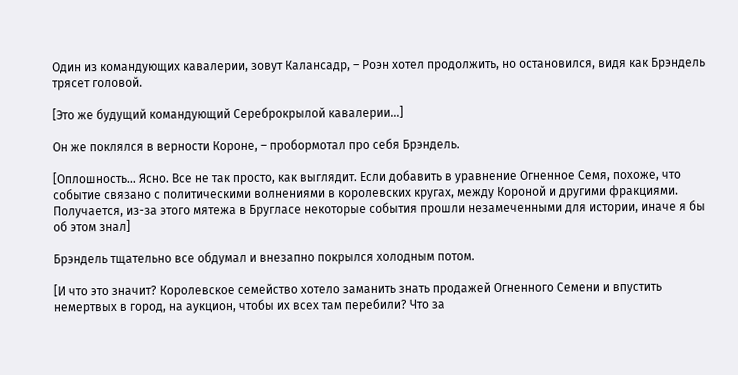Один из командующих кавалерии, зовут Калансадр, – Роэн хотел продолжить, но остановился, видя как Брэндель трясет головой.

[Это же будущий командующий Сереброкрылой кавалерии…]

Он же поклялся в верности Короне, – пробормотал про себя Брэндель.

[Оплошность… Ясно. Все не так просто, как выглядит. Если добавить в уравнение Огненное Семя, похоже, что событие связано с политическими волнениями в королевских кругах, между Короной и другими фракциями. Получается, из-за этого мятежа в Бругласе некоторые события прошли незамеченными для истории, иначе я бы об этом знал]

Брэндель тщательно все обдумал и внезапно покрылся холодным потом.

[И что это значит? Королевское семейство хотело заманить знать продажей Огненного Семени и впустить немертвых в город, на аукцион, чтобы их всех там перебили? Что за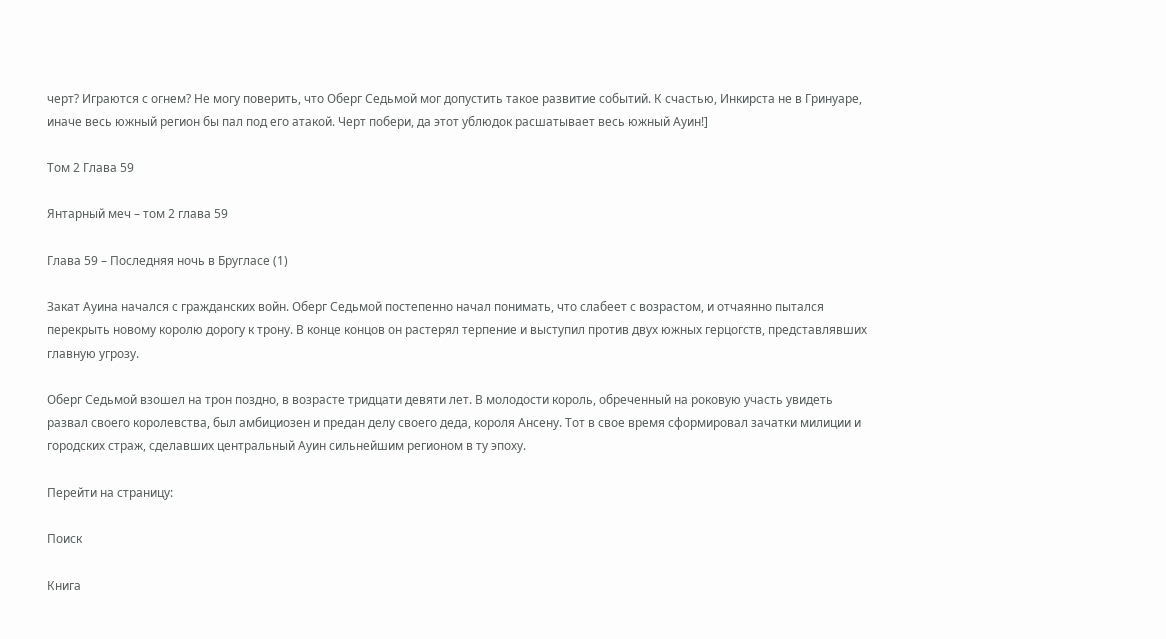черт? Играются с огнем? Не могу поверить, что Оберг Седьмой мог допустить такое развитие событий. К счастью, Инкирста не в Гринуаре, иначе весь южный регион бы пал под его атакой. Черт побери, да этот ублюдок расшатывает весь южный Ауин!]

Том 2 Глава 59

Янтарный меч – том 2 глава 59

Глава 59 – Последняя ночь в Бругласе (1)

Закат Ауина начался с гражданских войн. Оберг Седьмой постепенно начал понимать, что слабеет с возрастом, и отчаянно пытался перекрыть новому королю дорогу к трону. В конце концов он растерял терпение и выступил против двух южных герцогств, представлявших главную угрозу.

Оберг Седьмой взошел на трон поздно, в возрасте тридцати девяти лет. В молодости король, обреченный на роковую участь увидеть развал своего королевства, был амбициозен и предан делу своего деда, короля Ансену. Тот в свое время сформировал зачатки милиции и городских страж, сделавших центральный Ауин сильнейшим регионом в ту эпоху.

Перейти на страницу:

Поиск

Книга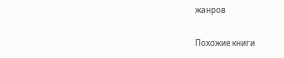жанров

Похожие книги